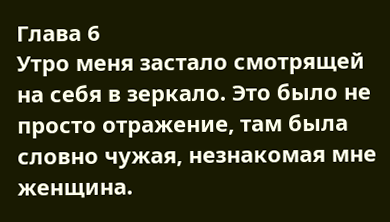Глава 6
Утро меня застало смотрящей на себя в зеркало. Это было не просто отражение, там была словно чужая, незнакомая мне женщина.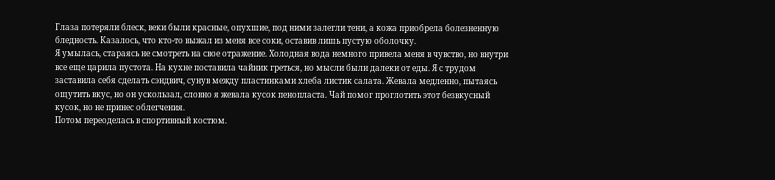Глаза потеряли блеск, веки были красные, опухшие, под ними залегли тени, а кожа приобрела болезненную бледность. Казалось, что кто-то выжал из меня все соки, оставив лишь пустую оболочку.
Я умылась, стараясь не смотреть на свое отражение. Холодная вода немного привела меня в чувство, но внутри все еще царила пустота. На кухне поставила чайник греться, но мысли были далеки от еды. Я с трудом заставила себя сделать сэндвич, сунув между пластинками хлеба листик салата. Жевала медленно, пытаясь ощутить вкус, но он ускользал, словно я жевала кусок пенопласта. Чай помог проглотить этот безвкусный кусок, но не принес облегчения.
Потом переоделась в спортивный костюм.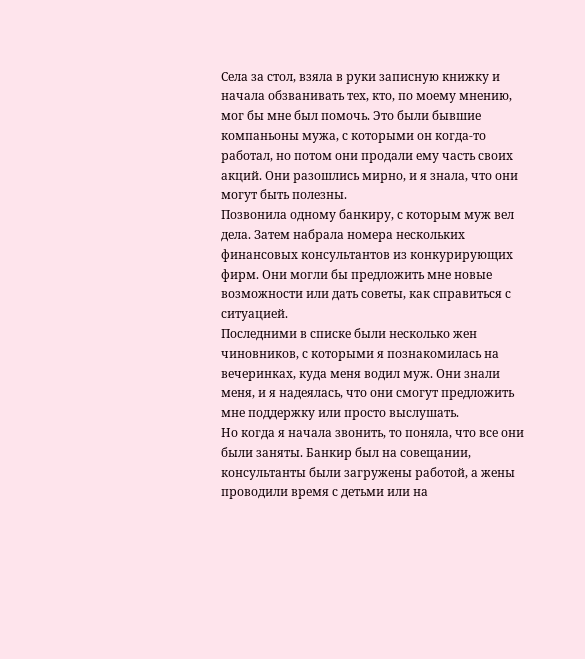Села за стол, взяла в руки записную книжку и начала обзванивать тех, кто, по моему мнению, мог бы мне был помочь. Это были бывшие компаньоны мужа, с которыми он когда-то работал, но потом они продали ему часть своих акций. Они разошлись мирно, и я знала, что они могут быть полезны.
Позвонила одному банкиру, с которым муж вел дела. Затем набрала номера нескольких финансовых консультантов из конкурирующих фирм. Они могли бы предложить мне новые возможности или дать советы, как справиться с ситуацией.
Последними в списке были несколько жен чиновников, с которыми я познакомилась на вечеринках, куда меня водил муж. Они знали меня, и я надеялась, что они смогут предложить мне поддержку или просто выслушать.
Но когда я начала звонить, то поняла, что все они были заняты. Банкир был на совещании, консультанты были загружены работой, а жены проводили время с детьми или на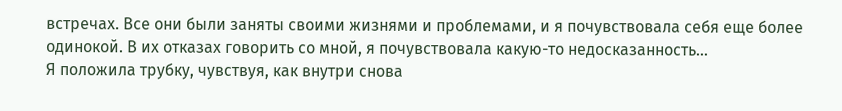встречах. Все они были заняты своими жизнями и проблемами, и я почувствовала себя еще более одинокой. В их отказах говорить со мной, я почувствовала какую-то недосказанность…
Я положила трубку, чувствуя, как внутри снова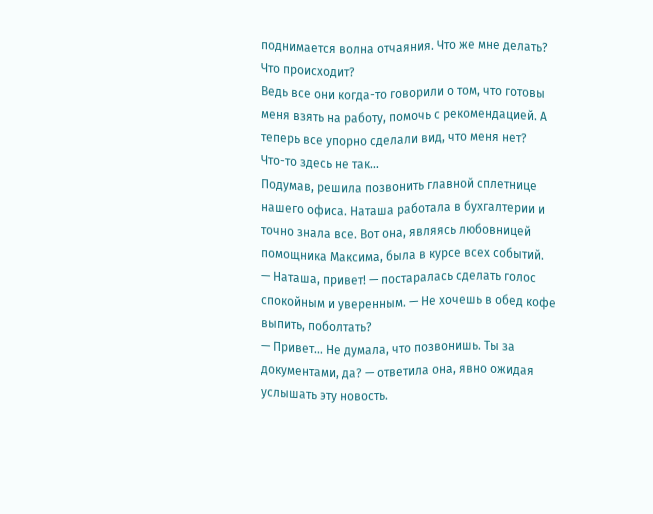поднимается волна отчаяния. Что же мне делать?
Что происходит?
Ведь все они когда-то говорили о том, что готовы меня взять на работу, помочь с рекомендацией. А теперь все упорно сделали вид, что меня нет?
Что-то здесь не так…
Подумав, решила позвонить главной сплетнице нашего офиса. Наташа работала в бухгалтерии и точно знала все. Вот она, являясь любовницей помощника Максима, была в курсе всех событий.
— Наташа, привет! — постаралась сделать голос спокойным и уверенным. — Не хочешь в обед кофе выпить, поболтать?
— Привет… Не думала, что позвонишь. Ты за документами, да? — ответила она, явно ожидая услышать эту новость.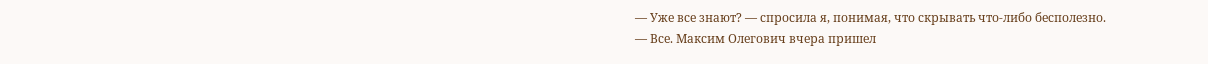— Уже все знают? — спросила я, понимая, что скрывать что-либо бесполезно.
— Все. Максим Олегович вчера пришел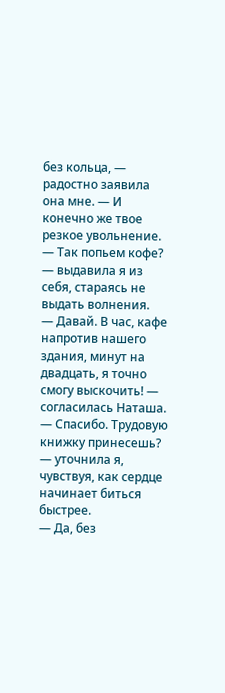без кольца, — радостно заявила она мне. — И конечно же твое резкое увольнение.
— Так попьем кофе? — выдавила я из себя, стараясь не выдать волнения.
— Давай. В час, кафе напротив нашего здания, минут на двадцать, я точно смогу выскочить! — согласилась Наташа.
— Спасибо. Трудовую книжку принесешь? — уточнила я, чувствуя, как сердце начинает биться быстрее.
— Да, без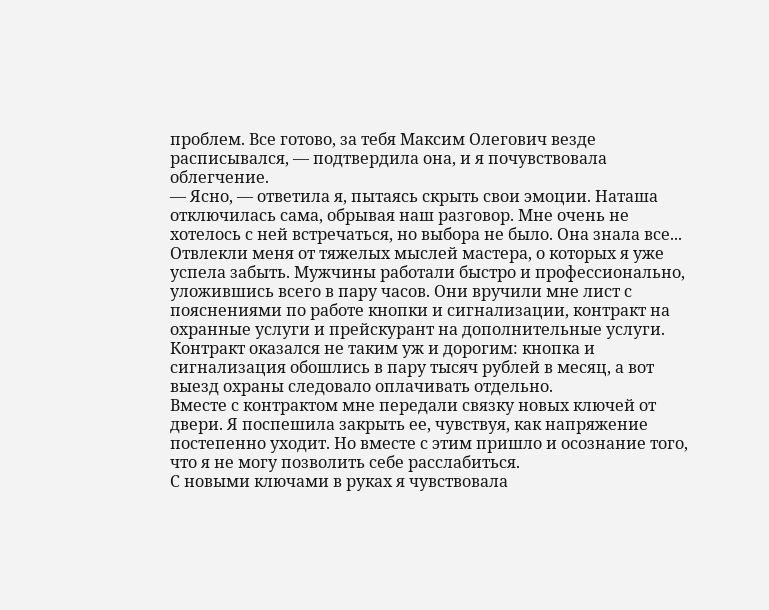проблем. Все готово, за тебя Максим Олегович везде расписывался, — подтвердила она, и я почувствовала облегчение.
— Ясно, — ответила я, пытаясь скрыть свои эмоции. Наташа отключилась сама, обрывая наш разговор. Мне очень не хотелось с ней встречаться, но выбора не было. Она знала все...
Отвлекли меня от тяжелых мыслей мастера, о которых я уже успела забыть. Мужчины работали быстро и профессионально, уложившись всего в пару часов. Они вручили мне лист с пояснениями по работе кнопки и сигнализации, контракт на охранные услуги и прейскурант на дополнительные услуги. Контракт оказался не таким уж и дорогим: кнопка и сигнализация обошлись в пару тысяч рублей в месяц, а вот выезд охраны следовало оплачивать отдельно.
Вместе с контрактом мне передали связку новых ключей от двери. Я поспешила закрыть ее, чувствуя, как напряжение постепенно уходит. Но вместе с этим пришло и осознание того, что я не могу позволить себе расслабиться.
С новыми ключами в руках я чувствовала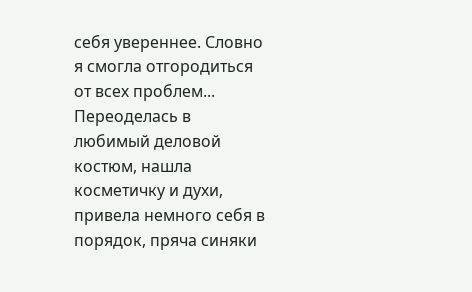себя увереннее. Словно я смогла отгородиться от всех проблем...
Переоделась в любимый деловой костюм, нашла косметичку и духи, привела немного себя в порядок, пряча синяки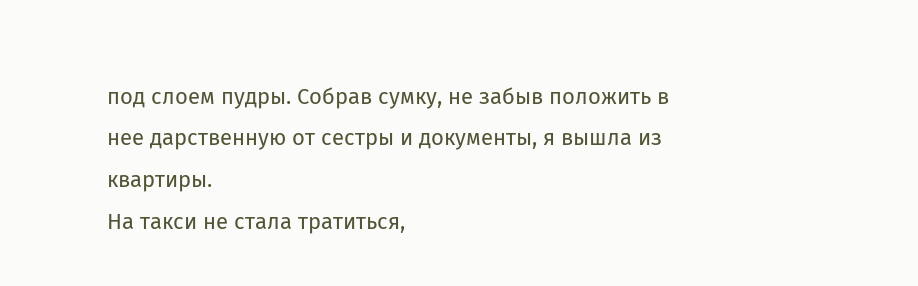под слоем пудры. Собрав сумку, не забыв положить в нее дарственную от сестры и документы, я вышла из квартиры.
На такси не стала тратиться,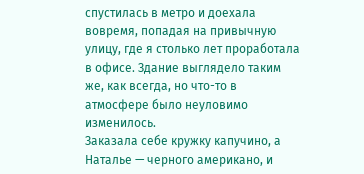спустилась в метро и доехала вовремя, попадая на привычную улицу, где я столько лет проработала в офисе. Здание выглядело таким же, как всегда, но что-то в атмосфере было неуловимо изменилось.
Заказала себе кружку капучино, а Наталье — черного американо, и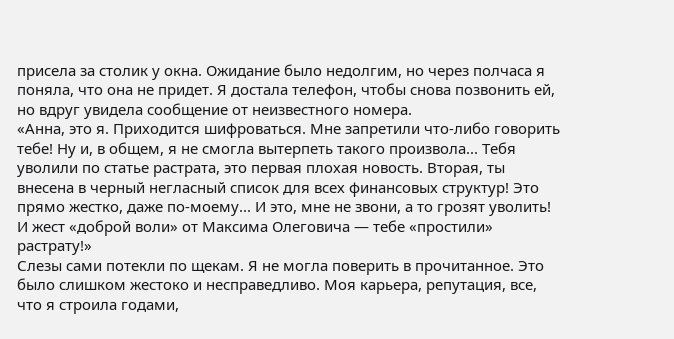присела за столик у окна. Ожидание было недолгим, но через полчаса я поняла, что она не придет. Я достала телефон, чтобы снова позвонить ей, но вдруг увидела сообщение от неизвестного номера.
«Анна, это я. Приходится шифроваться. Мне запретили что-либо говорить тебе! Ну и, в общем, я не смогла вытерпеть такого произвола... Тебя уволили по статье растрата, это первая плохая новость. Вторая, ты внесена в черный негласный список для всех финансовых структур! Это прямо жестко, даже по-моему... И это, мне не звони, а то грозят уволить! И жест «доброй воли» от Максима Олеговича — тебе «простили» растрату!»
Слезы сами потекли по щекам. Я не могла поверить в прочитанное. Это было слишком жестоко и несправедливо. Моя карьера, репутация, все, что я строила годами,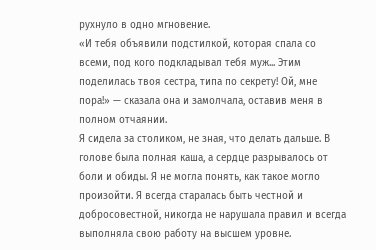рухнуло в одно мгновение.
«И тебя объявили подстилкой, которая спала со всеми, под кого подкладывал тебя муж... Этим поделилась твоя сестра, типа по секрету! Ой, мне пора!» — сказала она и замолчала, оставив меня в полном отчаянии.
Я сидела за столиком, не зная, что делать дальше. В голове была полная каша, а сердце разрывалось от боли и обиды. Я не могла понять, как такое могло произойти. Я всегда старалась быть честной и добросовестной, никогда не нарушала правил и всегда выполняла свою работу на высшем уровне.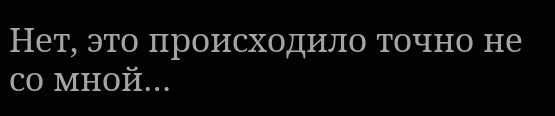Нет, это происходило точно не со мной…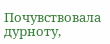Почувствовала дурноту,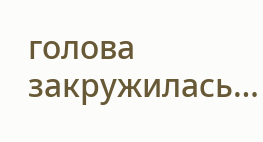голова закружилась…